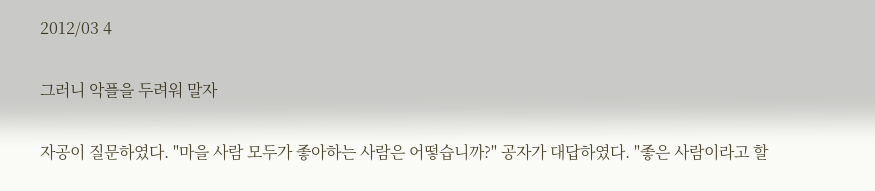2012/03 4

그러니 악플을 두려워 말자

자공이 질문하였다. "마을 사람 모두가 좋아하는 사람은 어떻습니까?" 공자가 대답하였다. "좋은 사람이라고 할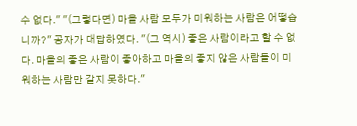수 없다." "(그렇다면) 마을 사람 모두가 미워하는 사람은 어떻습니까?" 공자가 대답하였다. "(그 역시) 좋은 사람이라고 할 수 없다. 마을의 좋은 사람이 좋아하고 마을의 좋지 않은 사람들이 미워하는 사람만 같지 못하다."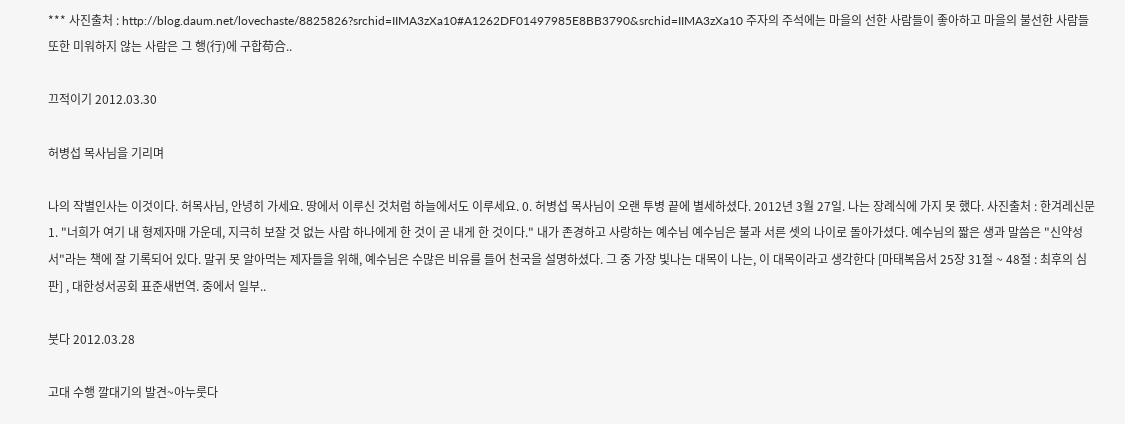*** 사진출처 : http://blog.daum.net/lovechaste/8825826?srchid=IIMA3zXa10#A1262DF01497985E8BB3790&srchid=IIMA3zXa10 주자의 주석에는 마을의 선한 사람들이 좋아하고 마을의 불선한 사람들 또한 미워하지 않는 사람은 그 행(行)에 구합苟合..

끄적이기 2012.03.30

허병섭 목사님을 기리며

나의 작별인사는 이것이다. 허목사님, 안녕히 가세요. 땅에서 이루신 것처럼 하늘에서도 이루세요. 0. 허병섭 목사님이 오랜 투병 끝에 별세하셨다. 2012년 3월 27일. 나는 장례식에 가지 못 했다. 사진출처 : 한겨레신문 1. "너희가 여기 내 형제자매 가운데, 지극히 보잘 것 없는 사람 하나에게 한 것이 곧 내게 한 것이다." 내가 존경하고 사랑하는 예수님 예수님은 불과 서른 셋의 나이로 돌아가셨다. 예수님의 짧은 생과 말씀은 "신약성서"라는 책에 잘 기록되어 있다. 말귀 못 알아먹는 제자들을 위해, 예수님은 수많은 비유를 들어 천국을 설명하셨다. 그 중 가장 빛나는 대목이 나는, 이 대목이라고 생각한다 [마태복음서 25장 31절 ~ 48절 : 최후의 심판] , 대한성서공회 표준새번역. 중에서 일부..

붓다 2012.03.28

고대 수행 깔대기의 발견~아누룻다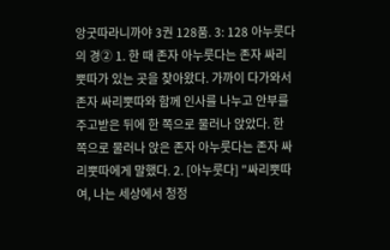앙굿따라니까야 3권 128품. 3: 128 아누룻다의 경② 1. 한 때 존자 아누룻다는 존자 싸리뿟따가 있는 곳을 찾아왔다. 가까이 다가와서 존자 싸리뿟따와 함께 인사를 나누고 안부를 주고받은 뒤에 한 쪽으로 물러나 앉았다. 한 쪽으로 물러나 앉은 존자 아누룻다는 존자 싸리뿟따에게 말했다. 2. [아누룻다] "싸리뿟따여, 나는 세상에서 청정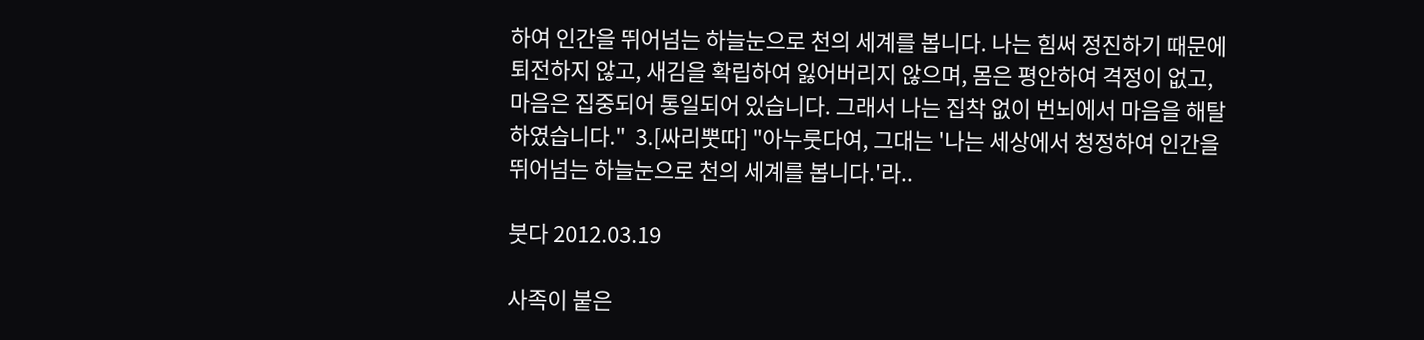하여 인간을 뛰어넘는 하늘눈으로 천의 세계를 봅니다. 나는 힘써 정진하기 때문에 퇴전하지 않고, 새김을 확립하여 잃어버리지 않으며, 몸은 평안하여 격정이 없고, 마음은 집중되어 통일되어 있습니다. 그래서 나는 집착 없이 번뇌에서 마음을 해탈하였습니다."  3.[싸리뿟따] "아누룻다여, 그대는 '나는 세상에서 청정하여 인간을 뛰어넘는 하늘눈으로 천의 세계를 봅니다.'라..

붓다 2012.03.19

사족이 붙은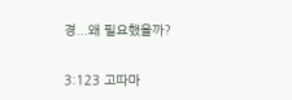경...왜 필요했을까?

3:123 고따마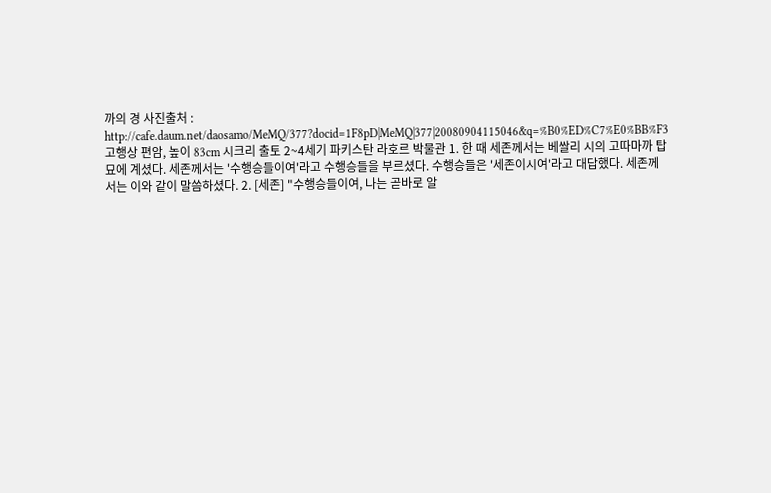까의 경 사진출처 : http://cafe.daum.net/daosamo/MeMQ/377?docid=1F8pD|MeMQ|377|20080904115046&q=%B0%ED%C7%E0%BB%F3 고행상 편암, 높이 83cm 시크리 출토 2~4세기 파키스탄 라호르 박물관 1. 한 때 세존께서는 베쌀리 시의 고따마까 탑묘에 계셨다. 세존께서는 '수행승들이여'라고 수행승들을 부르셨다. 수행승들은 '세존이시여'라고 대답했다. 세존께서는 이와 같이 말씀하셨다. 2. [세존] "수행승들이여, 나는 곧바로 알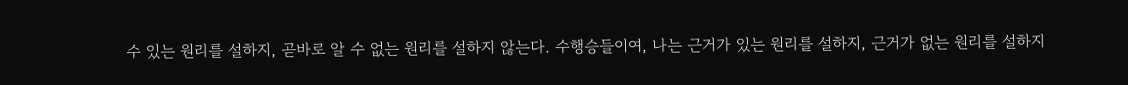수 있는 원리를 설하지, 곧바로 알 수 없는 원리를 설하지 않는다. 수행승들이여, 나는 근거가 있는 원리를 설하지, 근거가 없는 원리를 설하지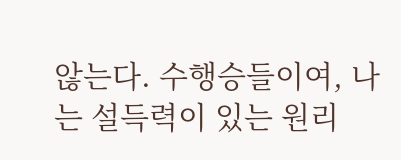않는다. 수행승들이여, 나는 설득력이 있는 원리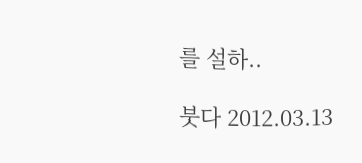를 설하..

붓다 2012.03.13